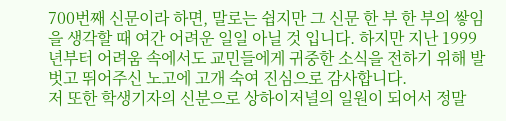700번째 신문이라 하면, 말로는 쉽지만 그 신문 한 부 한 부의 쌓임을 생각할 때 여간 어려운 일일 아닐 것 입니다. 하지만 지난 1999년부터 어려움 속에서도 교민들에게 귀중한 소식을 전하기 위해 발벗고 뛰어주신 노고에 고개 숙여 진심으로 감사합니다.
저 또한 학생기자의 신분으로 상하이저널의 일원이 되어서 정말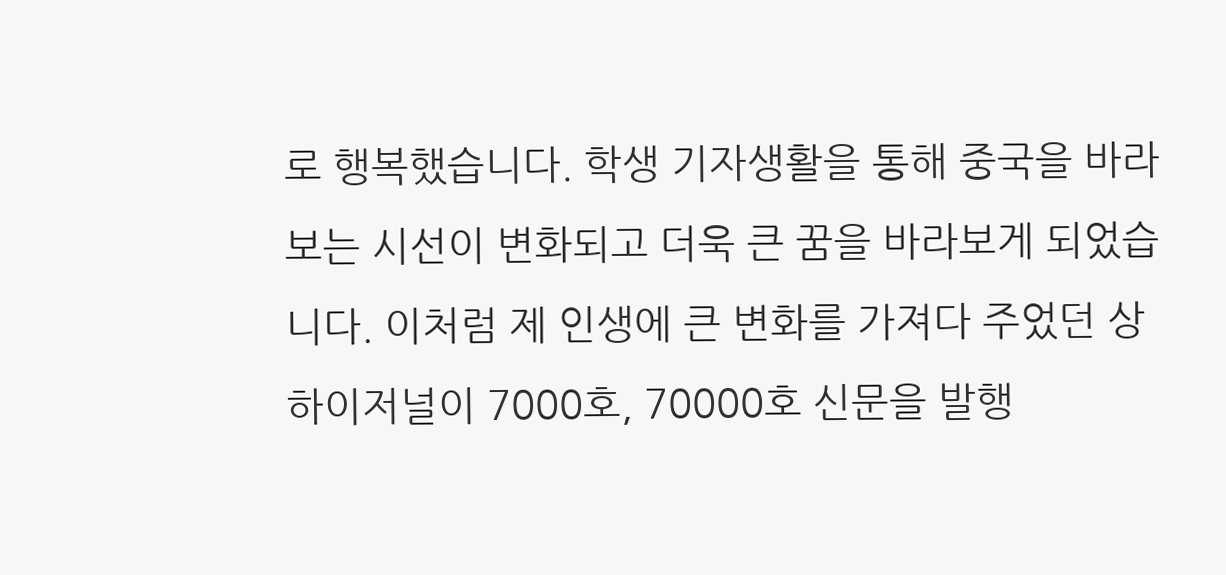로 행복했습니다. 학생 기자생활을 통해 중국을 바라보는 시선이 변화되고 더욱 큰 꿈을 바라보게 되었습니다. 이처럼 제 인생에 큰 변화를 가져다 주었던 상하이저널이 7000호, 70000호 신문을 발행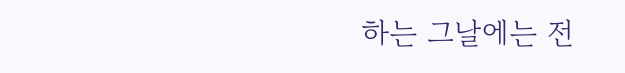하는 그날에는 전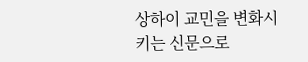상하이 교민을 변화시키는 신문으로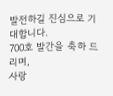발전하길 진심으로 기대합니다.
700호 발간을 축하 드리며,
사랑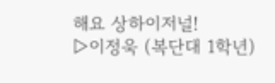해요 상하이저널!
▷이정욱 (복단대 1학년)